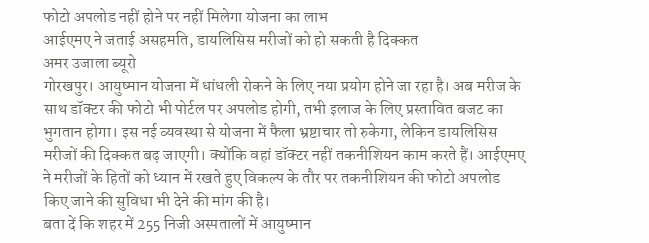फोटो अपलोड नहीं होने पर नहीं मिलेगा योजना का लाभ
आईएमए ने जताई असहमति, डायलिसिस मरीजों को हो सकती है दिक्कत
अमर उजाला ब्यूरो
गोरखपुर। आयुष्मान योजना में धांधली रोकने के लिए नया प्रयोग होने जा रहा है। अब मरीज के साथ डॉक्टर की फोटो भी पोर्टल पर अपलोड होगी, तभी इलाज के लिए प्रस्तावित बजट का भुगतान होगा। इस नई व्यवस्था से योजना में फैला भ्रष्टाचार तो रुकेगा, लेकिन डायलिसिस मरीजों की दिक्कत बढ़ जाएगी। क्योंकि वहां डॉक्टर नहीं तकनीशियन काम करते हैं। आईएमए ने मरीजों के हितों को ध्यान में रखते हुए विकल्प के तौर पर तकनीशियन की फोटो अपलोड किए जाने की सुविधा भी देने की मांग की है।
बता दें कि शहर में 255 निजी अस्पतालों में आयुष्मान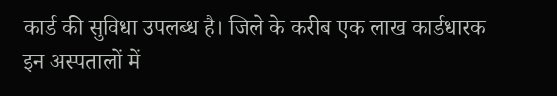कार्ड की सुविधा उपलब्ध है। जिले के करीब एक लाख कार्डधारक इन अस्पतालों में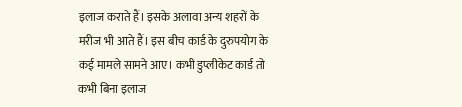इलाज कराते हैं। इसके अलावा अन्य शहरों के मरीज भी आते हैं। इस बीच कार्ड के दुरुपयोग के कई मामले सामने आए। कभी डुप्लीकेट कार्ड तो कभी बिना इलाज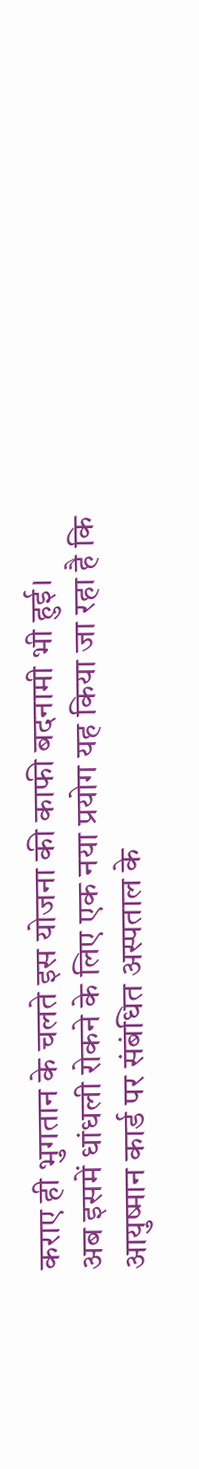कराए ही भुगतान के चलते इस योजना की काफी बदनामी भी हुई।
अब इसमें धांधली रोकने के लिए एक नया प्रयोग यह किया जा रहा है कि आयुष्मान कार्ड पर संबंधित अस्पताल के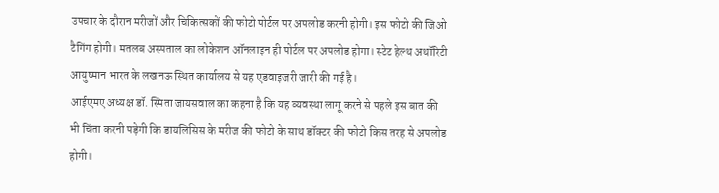उपचार के दौरान मरीजों और चिकित्सकों की फोटो पोर्टल पर अपलोड करनी होगी। इस फोटो की जिओ टैगिंग होगी। मतलब अस्पताल का लोकेशन ऑनलाइन ही पोर्टल पर अपलोड होगा। स्टेट हेल्थ अथॉरिटी आयुष्मान भारत के लखनऊ स्थित कार्यालय से यह एडवाइजरी जारी की गई है।
आईएमए अध्यक्ष डॉ. स्मिता जायसवाल का कहना है कि यह व्यवस्था लागू करने से पहले इस बात की भी चिंता करनी पड़ेगी कि डायलिसिस के मरीज की फोटो के साथ डॉक्टर की फोटो किस तरह से अपलोड होगी।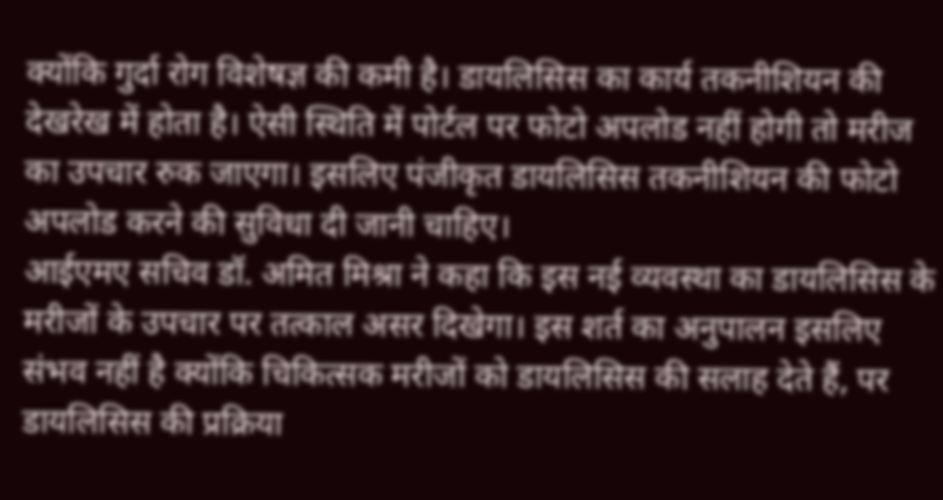क्योंकि गुर्दा रोग विशेषज्ञ की कमी है। डायलिसिस का कार्य तकनीशियन की देखरेख में होता है। ऐसी स्थिति में पोर्टल पर फोटो अपलोड नहीं होगी तो मरीज का उपचार रुक जाएगा। इसलिए पंजीकृत डायलिसिस तकनीशियन की फोटो अपलोड करने की सुविधा दी जानी चाहिए।
आईएमए सचिव डॉ. अमित मिश्रा ने कहा कि इस नई व्यवस्था का डायलिसिस के मरीजों के उपचार पर तत्काल असर दिखेगा। इस शर्त का अनुपालन इसलिए संभव नहीं है क्योंकि चिकित्सक मरीजों को डायलिसिस की सलाह देते हैं, पर डायलिसिस की प्रक्रिया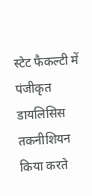स्टेट फैकल्टी में पंजीकृत डायलिसिस तकनीशियन किया करते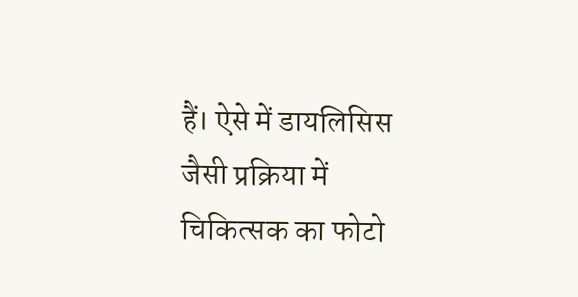हैं। ऐसे में डायलिसिस जैसी प्रक्रिया में चिकित्सक का फोटो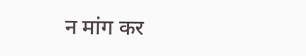न मांग कर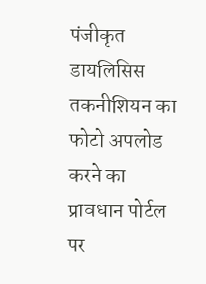पंजीकृत डायलिसिस तकनीशियन का फोटो अपलोड करने का प्रावधान पोर्टल पर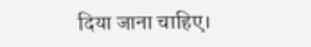दिया जाना चाहिए।